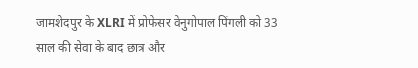जामशेदपुर के XLRI में प्रोफेसर वेनुगोपाल पिंगली को 33 साल की सेवा के बाद छात्र और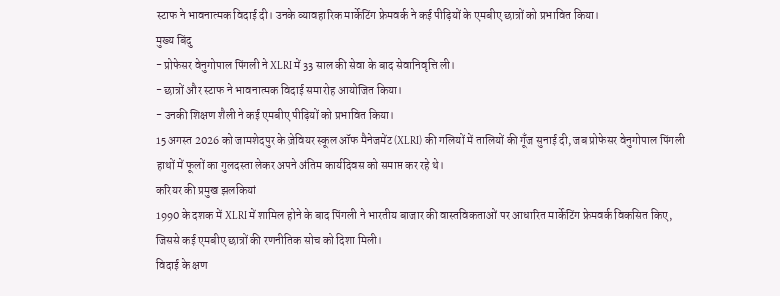स्टाफ ने भावनात्मक विदाई दी। उनके व्यावहारिक मार्केटिंग फ्रेमवर्क ने कई पीढ़ियों के एमबीए छात्रों को प्रभावित किया।
मुख्य बिंदु
- प्रोफेसर वेनुगोपाल पिंगली ने XLRI में 33 साल की सेवा के बाद सेवानिवृत्ति ली।
- छात्रों और स्टाफ ने भावनात्मक विदाई समारोह आयोजित किया।
- उनकी शिक्षण शैली ने कई एमबीए पीढ़ियों को प्रभावित किया।
15 अगस्त 2026 को जामशेदपुर के ज़ेवियर स्कूल ऑफ मैनेजमेंट (XLRI) की गलियों में तालियों की गूँज सुनाई दी, जब प्रोफेसर वेनुगोपाल पिंगली हाथों में फूलों का गुलदस्ता लेकर अपने अंतिम कार्यदिवस को समाप्त कर रहे थे।
करियर की प्रमुख झलकियां
1990 के दशक में XLRI में शामिल होने के बाद पिंगली ने भारतीय बाजार की वास्तविकताओं पर आधारित मार्केटिंग फ्रेमवर्क विकसित किए, जिससे कई एमबीए छात्रों की रणनीतिक सोच को दिशा मिली।
विदाई के क्षण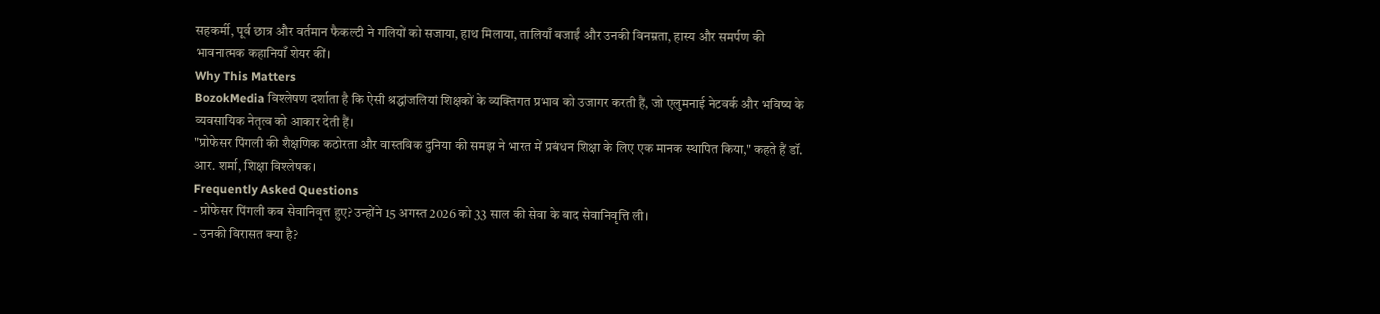सहकर्मी, पूर्व छात्र और वर्तमान फैकल्टी ने गलियों को सजाया, हाथ मिलाया, तालियाँ बजाईं और उनकी विनम्रता, हास्य और समर्पण की भावनात्मक कहानियाँ शेयर कीं।
Why This Matters
BozokMedia विश्लेषण दर्शाता है कि ऐसी श्रद्धांजलियां शिक्षकों के व्यक्तिगत प्रभाव को उजागर करती हैं, जो एलुमनाई नेटवर्क और भविष्य के व्यवसायिक नेतृत्व को आकार देती हैं।
"प्रोफेसर पिंगली की शैक्षणिक कठोरता और वास्तविक दुनिया की समझ ने भारत में प्रबंधन शिक्षा के लिए एक मानक स्थापित किया," कहते हैं डॉ. आर. शर्मा, शिक्षा विश्लेषक।
Frequently Asked Questions
- प्रोफेसर पिंगली कब सेवानिवृत्त हुए? उन्होंने 15 अगस्त 2026 को 33 साल की सेवा के बाद सेवानिवृत्ति ली।
- उनकी विरासत क्या है?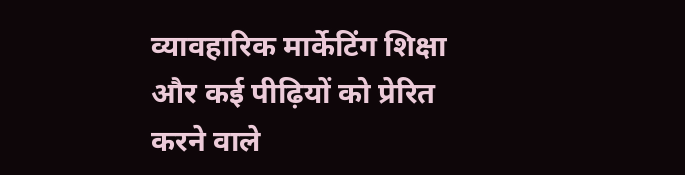व्यावहारिक मार्केटिंग शिक्षा और कई पीढ़ियों को प्रेरित करने वाले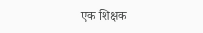एक शिक्षक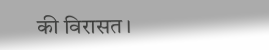की विरासत।